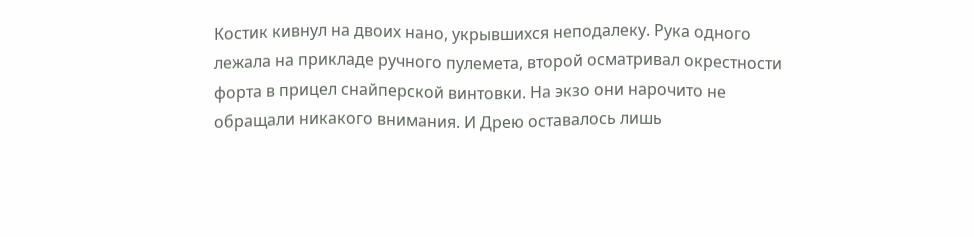Костик кивнул на двоих нано, укрывшихся неподалеку. Рука одного лежала на прикладе ручного пулемета, второй осматривал окрестности форта в прицел снайперской винтовки. На экзо они нарочито не обращали никакого внимания. И Дрею оставалось лишь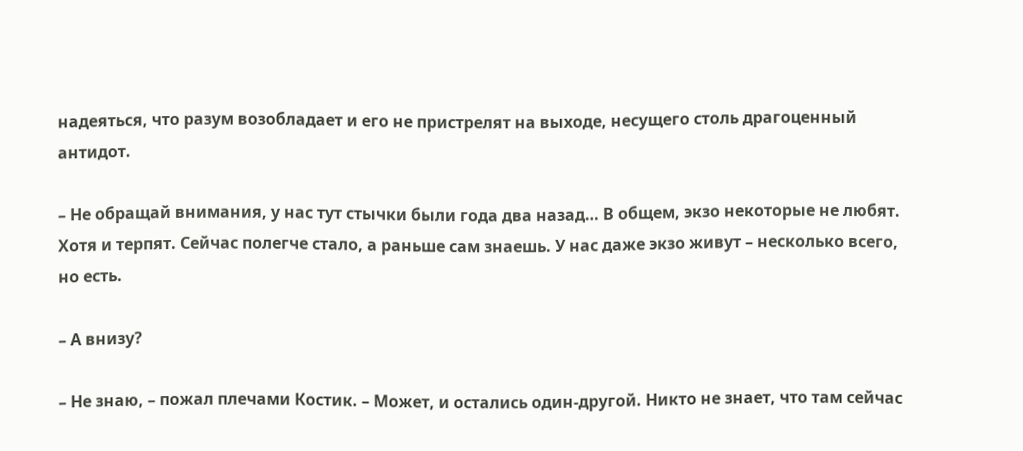надеяться, что разум возобладает и его не пристрелят на выходе, несущего столь драгоценный антидот.

– Не обращай внимания, у нас тут стычки были года два назад… В общем, экзо некоторые не любят. Хотя и терпят. Сейчас полегче стало, а раньше сам знаешь. У нас даже экзо живут – несколько всего, но есть.

– А внизу?

– Не знаю, – пожал плечами Костик. – Может, и остались один-другой. Никто не знает, что там сейчас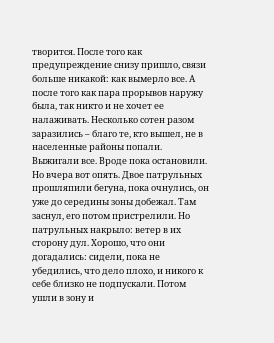творится. После того как предупреждение снизу пришло, связи больше никакой: как вымерло все. А после того как пара прорывов наружу была, так никто и не хочет ее налаживать. Несколько сотен разом заразились – благо те, кто вышел, не в населенные районы попали. Выжигали все. Вроде пока остановили. Но вчера вот опять. Двое патрульных прошляпили бегуна, пока очнулись, он уже до середины зоны добежал. Там заснул, его потом пристрелили. Но патрульных накрыло: ветер в их сторону дул. Хорошо, что они догадались: сидели, пока не убедились, что дело плохо, и никого к себе близко не подпускали. Потом ушли в зону и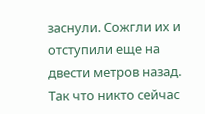заснули. Сожгли их и отступили еще на двести метров назад. Так что никто сейчас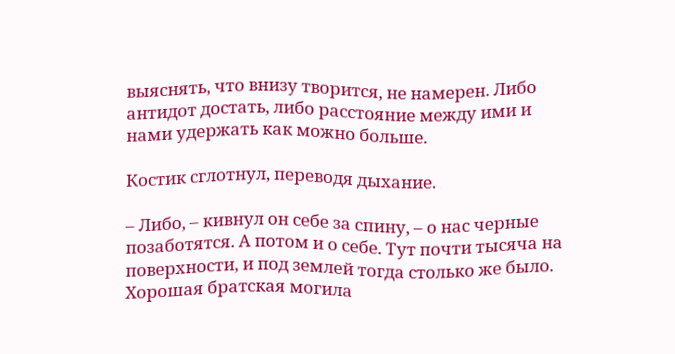выяснять, что внизу творится, не намерен. Либо антидот достать, либо расстояние между ими и нами удержать как можно больше.

Костик сглотнул, переводя дыхание.

– Либо, – кивнул он себе за спину, – о нас черные позаботятся. А потом и о себе. Тут почти тысяча на поверхности, и под землей тогда столько же было. Хорошая братская могила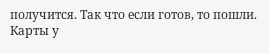получится. Так что если готов, то пошли. Карты у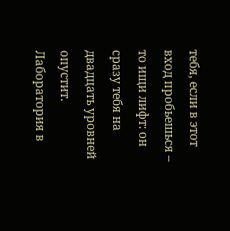тебя, если в этот вход пробьешься – то ищи лифт: он сразу тебя на двадцать уровней опустит. Лаборатория в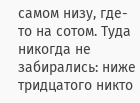самом низу, где-то на сотом. Туда никогда не забирались: ниже тридцатого никто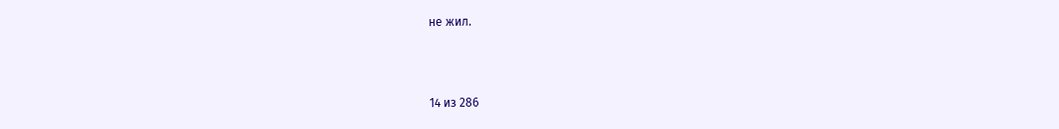не жил.



14 из 286